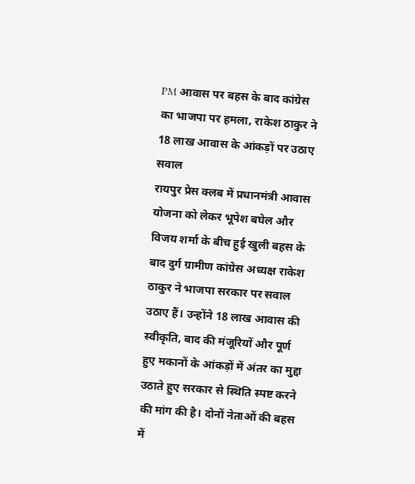PM आवास पर बहस के बाद कांग्रेस का भाजपा पर हमला, राकेश ठाकुर ने 18 लाख आवास के आंकड़ों पर उठाए सवाल
रायपुर प्रेस क्लब में प्रधानमंत्री आवास योजना को लेकर भूपेश बघेल और विजय शर्मा के बीच हुई खुली बहस के बाद दुर्ग ग्रामीण कांग्रेस अध्यक्ष राकेश ठाकुर ने भाजपा सरकार पर सवाल उठाए हैं। उन्होंने 18 लाख आवास की स्वीकृति, बाद की मंजूरियों और पूर्ण हुए मकानों के आंकड़ों में अंतर का मुद्दा उठाते हुए सरकार से स्थिति स्पष्ट करने की मांग की है। दोनों नेताओं की बहस में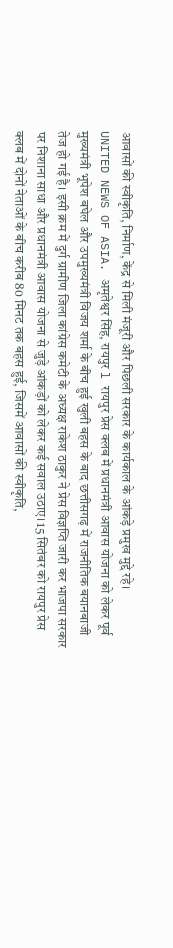आवासों की स्वीकृति, निर्माण, केंद्र से मिली मंजूरी और पिछली सरकार के कार्यकाल के आंकड़े प्रमुख मुद्दे रहे।
UNITED NEWS OF ASIA. अमृतेश्वर सिंह, रायपुर l रायपुर प्रेस क्लब में प्रधानमंत्री आवास योजना को लेकर पूर्व मुख्यमंत्री भूपेश बघेल और उपमुख्यमंत्री विजय शर्मा के बीच हुई खुली बहस के बाद छत्तीसगढ़ में राजनीतिक बयानबाजी तेज हो गई है। इसी क्रम में दुर्ग ग्रामीण जिला कांग्रेस कमेटी के अध्यक्ष राकेश ठाकुर ने प्रेस विज्ञप्ति जारी कर भाजपा सरकार पर निशाना साधा और प्रधानमंत्री आवास योजना से जुड़े आंकड़ों को लेकर कई सवाल उठाए। 15 सितंबर को रायपुर प्रेस क्लब में दोनों नेताओं के बीच करीब 80 मिनट तक बहस हुई, जिसमें आवासों की स्वीकृति,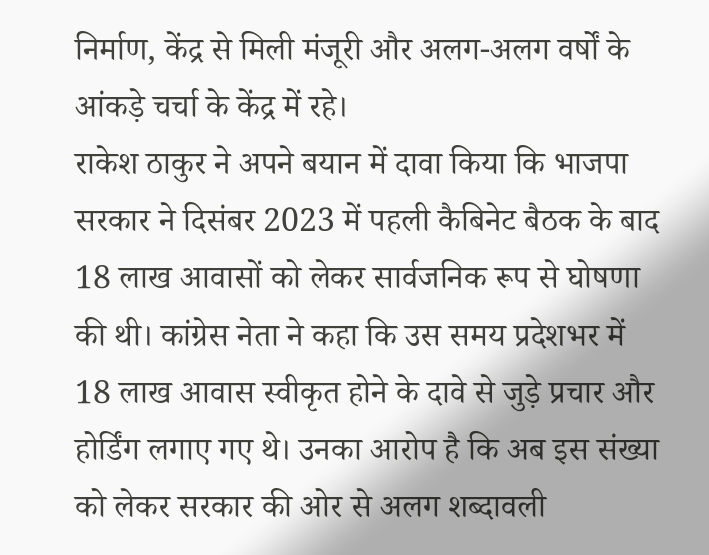निर्माण, केंद्र से मिली मंजूरी और अलग-अलग वर्षों के आंकड़े चर्चा के केंद्र में रहे।
राकेश ठाकुर ने अपने बयान में दावा किया कि भाजपा सरकार ने दिसंबर 2023 में पहली कैबिनेट बैठक के बाद 18 लाख आवासों को लेकर सार्वजनिक रूप से घोषणा की थी। कांग्रेस नेता ने कहा कि उस समय प्रदेशभर में 18 लाख आवास स्वीकृत होने के दावे से जुड़े प्रचार और होर्डिंग लगाए गए थे। उनका आरोप है कि अब इस संख्या को लेकर सरकार की ओर से अलग शब्दावली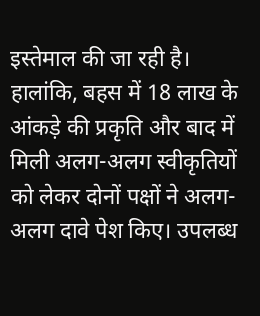इस्तेमाल की जा रही है। हालांकि, बहस में 18 लाख के आंकड़े की प्रकृति और बाद में मिली अलग-अलग स्वीकृतियों को लेकर दोनों पक्षों ने अलग-अलग दावे पेश किए। उपलब्ध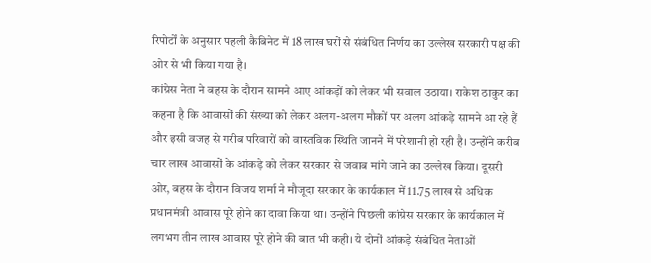रिपोर्टों के अनुसार पहली कैबिनेट में 18 लाख घरों से संबंधित निर्णय का उल्लेख सरकारी पक्ष की ओर से भी किया गया है।
कांग्रेस नेता ने बहस के दौरान सामने आए आंकड़ों को लेकर भी सवाल उठाया। राकेश ठाकुर का कहना है कि आवासों की संख्या को लेकर अलग-अलग मौकों पर अलग आंकड़े सामने आ रहे हैं और इसी वजह से गरीब परिवारों को वास्तविक स्थिति जानने में परेशानी हो रही है। उन्होंने करीब चार लाख आवासों के आंकड़े को लेकर सरकार से जवाब मांगे जाने का उल्लेख किया। दूसरी ओर, बहस के दौरान विजय शर्मा ने मौजूदा सरकार के कार्यकाल में 11.75 लाख से अधिक प्रधानमंत्री आवास पूरे होने का दावा किया था। उन्होंने पिछली कांग्रेस सरकार के कार्यकाल में लगभग तीन लाख आवास पूरे होने की बात भी कही। ये दोनों आंकड़े संबंधित नेताओं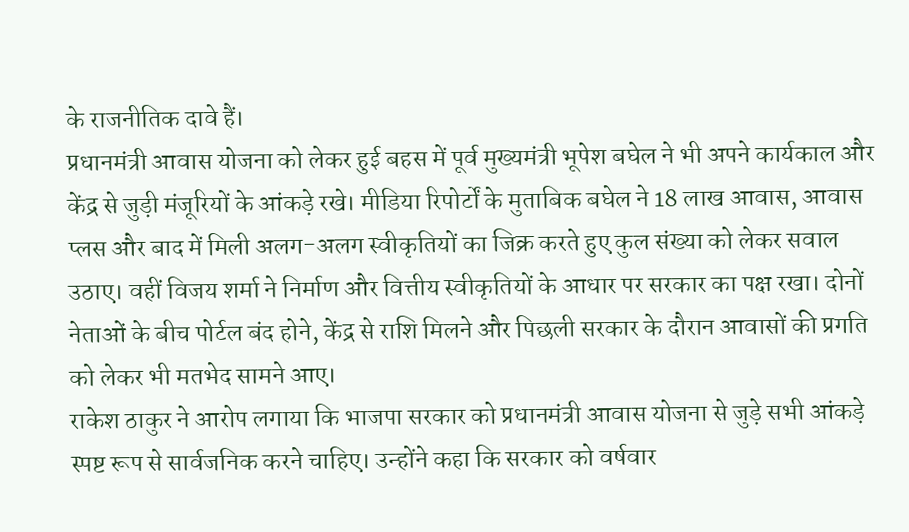के राजनीतिक दावे हैं।
प्रधानमंत्री आवास योजना को लेकर हुई बहस में पूर्व मुख्यमंत्री भूपेश बघेल ने भी अपने कार्यकाल और केंद्र से जुड़ी मंजूरियों के आंकड़े रखे। मीडिया रिपोर्टों के मुताबिक बघेल ने 18 लाख आवास, आवास प्लस और बाद में मिली अलग-अलग स्वीकृतियों का जिक्र करते हुए कुल संख्या को लेकर सवाल उठाए। वहीं विजय शर्मा ने निर्माण और वित्तीय स्वीकृतियों के आधार पर सरकार का पक्ष रखा। दोनों नेताओं के बीच पोर्टल बंद होने, केंद्र से राशि मिलने और पिछली सरकार के दौरान आवासों की प्रगति को लेकर भी मतभेद सामने आए।
राकेश ठाकुर ने आरोप लगाया कि भाजपा सरकार को प्रधानमंत्री आवास योजना से जुड़े सभी आंकड़े स्पष्ट रूप से सार्वजनिक करने चाहिए। उन्होंने कहा कि सरकार को वर्षवार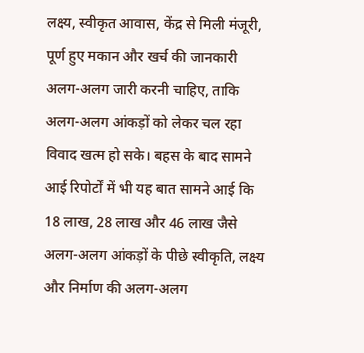लक्ष्य, स्वीकृत आवास, केंद्र से मिली मंजूरी, पूर्ण हुए मकान और खर्च की जानकारी अलग-अलग जारी करनी चाहिए, ताकि अलग-अलग आंकड़ों को लेकर चल रहा विवाद खत्म हो सके। बहस के बाद सामने आई रिपोर्टों में भी यह बात सामने आई कि 18 लाख, 28 लाख और 46 लाख जैसे अलग-अलग आंकड़ों के पीछे स्वीकृति, लक्ष्य और निर्माण की अलग-अलग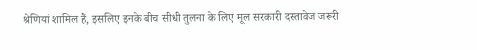श्रेणियां शामिल हैं, इसलिए इनके बीच सीधी तुलना के लिए मूल सरकारी दस्तावेज जरूरी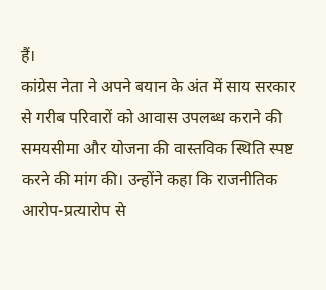हैं।
कांग्रेस नेता ने अपने बयान के अंत में साय सरकार से गरीब परिवारों को आवास उपलब्ध कराने की समयसीमा और योजना की वास्तविक स्थिति स्पष्ट करने की मांग की। उन्होंने कहा कि राजनीतिक आरोप-प्रत्यारोप से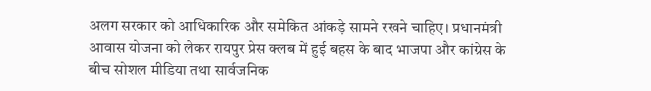अलग सरकार को आधिकारिक और समेकित आंकड़े सामने रखने चाहिए। प्रधानमंत्री आवास योजना को लेकर रायपुर प्रेस क्लब में हुई बहस के बाद भाजपा और कांग्रेस के बीच सोशल मीडिया तथा सार्वजनिक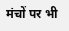मंचों पर भी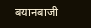बयानबाजी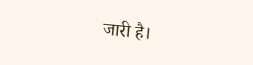जारी है।